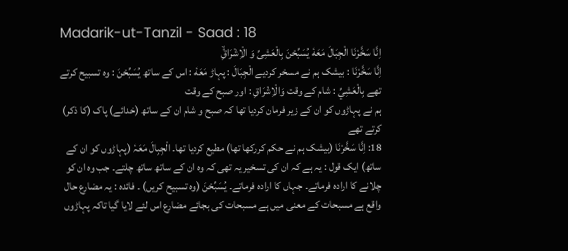Madarik-ut-Tanzil - Saad : 18
اِنَّا سَخَّرْنَا الْجِبَالَ مَعَهٗ یُسَبِّحْنَ بِالْعَشِیِّ وَ الْاِشْرَاقِۙ
اِنَّا سَخَّرْنَا : بیشک ہم نے مسخر کردیے الْجِبَالَ : پہاڑ مَعَهٗ : اس کے ساتھ يُسَبِّحْنَ : وہ تسبیح کرتے تھے بِالْعَشِيِّ : شام کے وقت وَالْاِشْرَاقِ : اور صبح کے وقت
ہم نے پہاڑوں کو ان کے زیر فرمان کردیا تھا کہ صبح و شام ان کے ساتھ (خدائے) پاک (کا ذکر) کرتے تھے
18: اِنَّا سَخَّرْنَا (بیشک ہم نے حکم کررکھا تھا) مطیع کردیا تھا۔ الْجِبِالَ مَعَہٗ (پہاڑوں کو ان کے ساتھ) ایک قول : یہ ہے کہ ان کی تسخیر یہ تھی کہ وہ ان کے ساتھ ساتھ چلتے۔ جب وہ ان کو چلانے کا ارادہ فرماتے۔ جہاں کا ارادہ فرماتے۔ یُسَبِّحْنَ (وہ تسبیح کریں) ۔ فائدہ : یہ مضارع حال واقع ہے مسبحات کے معنی میں ہے مسبحات کی بجائے مضارع اس لئے لایا گیا تاکہ پہاڑوں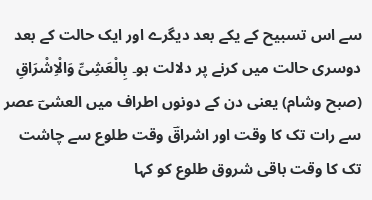سے اس تسبیح کے یکے بعد دیگرے اور ایک حالت کے بعد دوسری حالت میں کرنے پر دلالت ہو۔ بِالْعَشِیِّ وَالْاِشْرَاقِ (صبح وشام) یعنی دن کے دونوں اطراف میں العشیؔ عصر سے رات تک کا وقت اور اشراقؔ وقت طلوع سے چاشت تک کا وقت باقی شروق طلوع کو کہا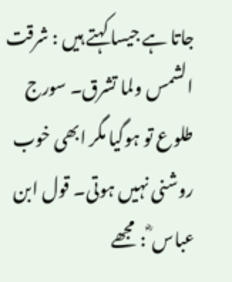جاتا ہے جیسا کہتے ہیں : شرقت الشمس ولما تشرق۔ سورج طلوع تو ہوگیا مگر ابھی خوب روشنی نہیں ہوتی۔ قول ابن عباس ؓ : مجھے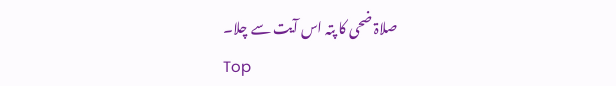صلاۃ ضحی کا پتہ اس آیت سے چلا۔
Top